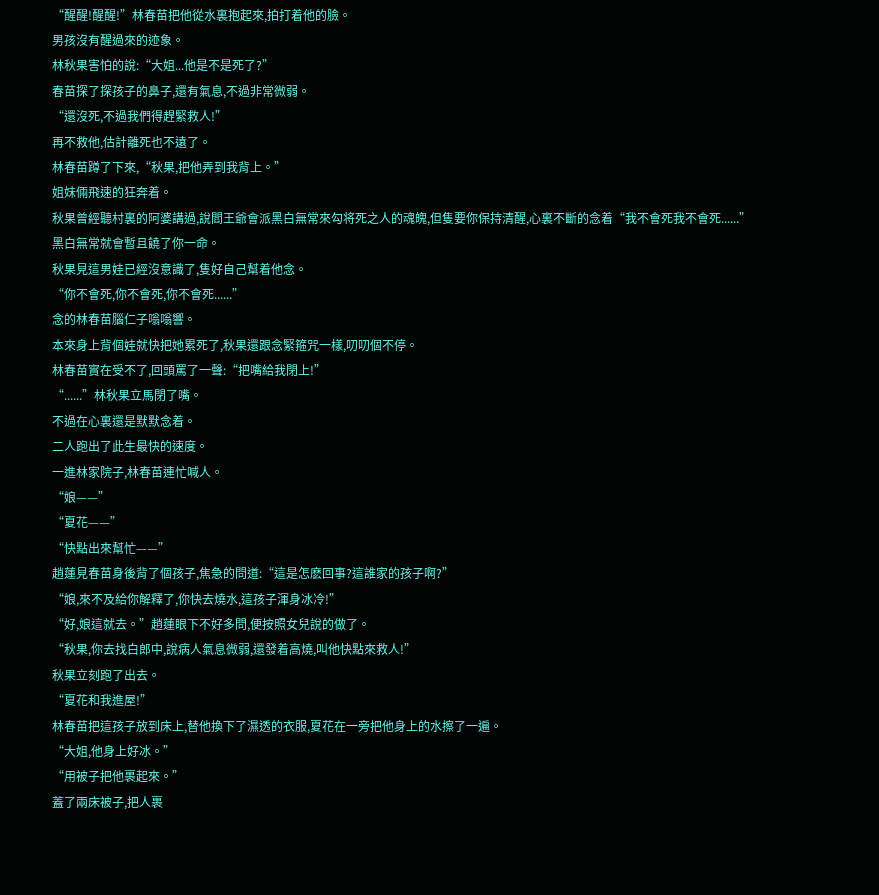“醒醒!醒醒!”林春苗把他從水裏抱起來,拍打着他的臉。
男孩沒有醒過來的迹象。
林秋果害怕的說:“大姐...他是不是死了?”
春苗探了探孩子的鼻子,還有氣息,不過非常微弱。
“還沒死,不過我們得趕緊救人!”
再不救他,估計離死也不遠了。
林春苗蹲了下來,“秋果,把他弄到我背上。”
姐妹倆飛速的狂奔着。
秋果曾經聽村裏的阿婆講過,說閻王爺會派黑白無常來勾将死之人的魂魄,但隻要你保持清醒,心裏不斷的念着“我不會死我不會死......”
黑白無常就會暫且饒了你一命。
秋果見這男娃已經沒意識了,隻好自己幫着他念。
“你不會死,你不會死,你不會死......”
念的林春苗腦仁子嗡嗡響。
本來身上背個娃就快把她累死了,秋果還跟念緊箍咒一樣,叨叨個不停。
林春苗實在受不了,回頭罵了一聲:“把嘴給我閉上!”
“......”林秋果立馬閉了嘴。
不過在心裏還是默默念着。
二人跑出了此生最快的速度。
一進林家院子,林春苗連忙喊人。
“娘——”
“夏花——”
“快點出來幫忙——”
趙蓮見春苗身後背了個孩子,焦急的問道:“這是怎麽回事?這誰家的孩子啊?”
“娘,來不及給你解釋了,你快去燒水,這孩子渾身冰冷!”
“好,娘這就去。”趙蓮眼下不好多問,便按照女兒說的做了。
“秋果,你去找白郎中,說病人氣息微弱,還發着高燒,叫他快點來救人!”
秋果立刻跑了出去。
“夏花和我進屋!”
林春苗把這孩子放到床上,替他換下了濕透的衣服,夏花在一旁把他身上的水擦了一遍。
“大姐,他身上好冰。”
“用被子把他裹起來。”
蓋了兩床被子,把人裹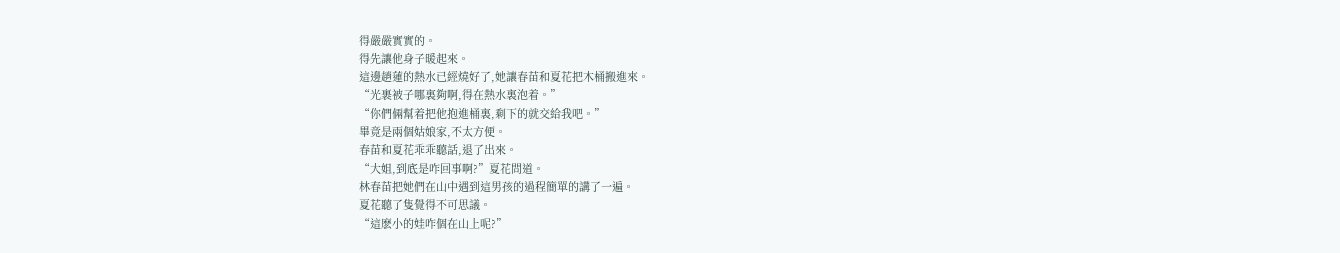得嚴嚴實實的。
得先讓他身子暖起來。
這邊趙蓮的熱水已經燒好了,她讓春苗和夏花把木桶搬進來。
“光裹被子哪裏夠啊,得在熱水裏泡着。”
“你們倆幫着把他抱進桶裏,剩下的就交給我吧。”
畢竟是兩個姑娘家,不太方便。
春苗和夏花乖乖聽話,退了出來。
“大姐,到底是咋回事啊?”夏花問道。
林春苗把她們在山中遇到這男孩的過程簡單的講了一遍。
夏花聽了隻覺得不可思議。
“這麽小的娃咋個在山上呢?”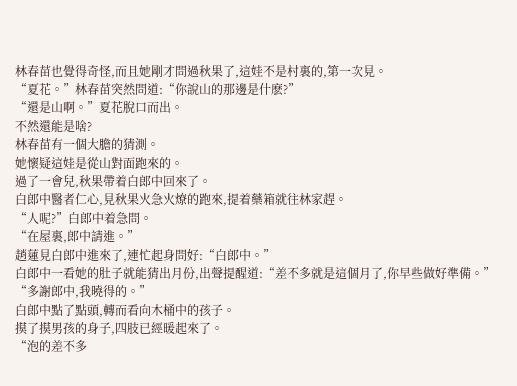林春苗也覺得奇怪,而且她剛才問過秋果了,這娃不是村裏的,第一次見。
“夏花。”林春苗突然問道:“你說山的那邊是什麽?”
“還是山啊。”夏花脫口而出。
不然還能是啥?
林春苗有一個大膽的猜測。
她懷疑這娃是從山對面跑來的。
過了一會兒,秋果帶着白郎中回來了。
白郎中醫者仁心,見秋果火急火燎的跑來,提着藥箱就往林家趕。
“人呢?”白郎中着急問。
“在屋裏,郎中請進。”
趙蓮見白郎中進來了,連忙起身問好:“白郎中。”
白郎中一看她的肚子就能猜出月份,出聲提醒道:“差不多就是這個月了,你早些做好準備。”
“多謝郎中,我曉得的。”
白郎中點了點頭,轉而看向木桶中的孩子。
摸了摸男孩的身子,四肢已經暖起來了。
“泡的差不多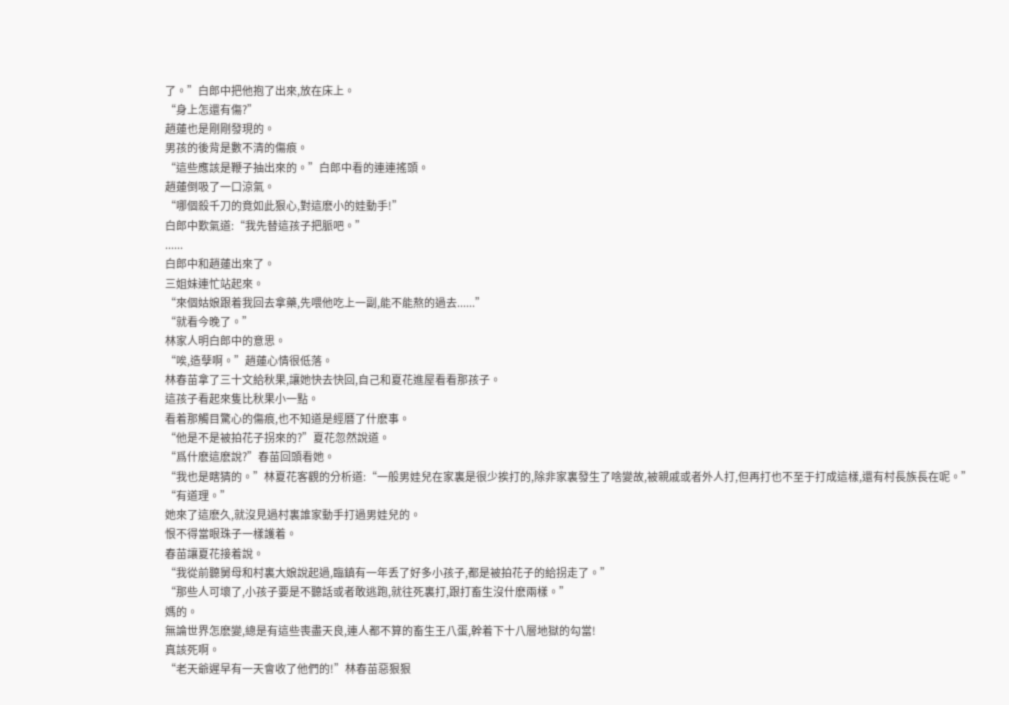了。”白郎中把他抱了出來,放在床上。
“身上怎還有傷?”
趙蓮也是剛剛發現的。
男孩的後背是數不清的傷痕。
“這些應該是鞭子抽出來的。”白郎中看的連連搖頭。
趙蓮倒吸了一口涼氣。
“哪個殺千刀的竟如此狠心,對這麽小的娃動手!”
白郎中歎氣道:“我先替這孩子把脈吧。”
......
白郎中和趙蓮出來了。
三姐妹連忙站起來。
“來個姑娘跟着我回去拿藥,先喂他吃上一副,能不能熬的過去......”
“就看今晚了。”
林家人明白郎中的意思。
“唉,造孽啊。”趙蓮心情很低落。
林春苗拿了三十文給秋果,讓她快去快回,自己和夏花進屋看看那孩子。
這孩子看起來隻比秋果小一點。
看着那觸目驚心的傷痕,也不知道是經曆了什麽事。
“他是不是被拍花子拐來的?”夏花忽然說道。
“爲什麽這麽說?”春苗回頭看她。
“我也是瞎猜的。”林夏花客觀的分析道:“一般男娃兒在家裏是很少挨打的,除非家裏發生了啥變故,被親戚或者外人打,但再打也不至于打成這樣,還有村長族長在呢。”
“有道理。”
她來了這麽久,就沒見過村裏誰家動手打過男娃兒的。
恨不得當眼珠子一樣護着。
春苗讓夏花接着說。
“我從前聽舅母和村裏大娘說起過,臨鎮有一年丢了好多小孩子,都是被拍花子的給拐走了。”
“那些人可壞了,小孩子要是不聽話或者敢逃跑,就往死裏打,跟打畜生沒什麽兩樣。”
媽的。
無論世界怎麽變,總是有這些喪盡天良,連人都不算的畜生王八蛋,幹着下十八層地獄的勾當!
真該死啊。
“老天爺遲早有一天會收了他們的!”林春苗惡狠狠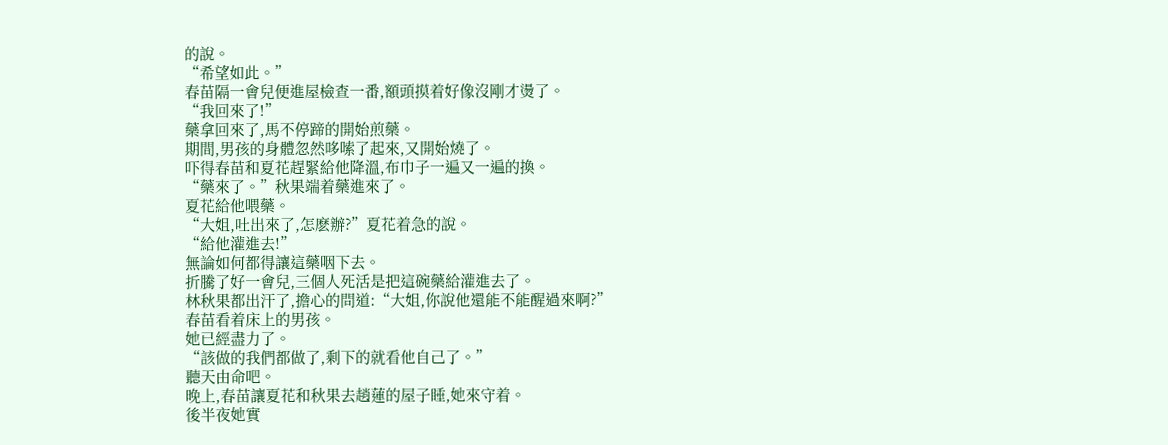的說。
“希望如此。”
春苗隔一會兒便進屋檢查一番,額頭摸着好像沒剛才燙了。
“我回來了!”
藥拿回來了,馬不停蹄的開始煎藥。
期間,男孩的身體忽然哆嗦了起來,又開始燒了。
吓得春苗和夏花趕緊給他降溫,布巾子一遍又一遍的換。
“藥來了。”秋果端着藥進來了。
夏花給他喂藥。
“大姐,吐出來了,怎麽辦?”夏花着急的說。
“給他灌進去!”
無論如何都得讓這藥咽下去。
折騰了好一會兒,三個人死活是把這碗藥給灌進去了。
林秋果都出汗了,擔心的問道:“大姐,你說他還能不能醒過來啊?”
春苗看着床上的男孩。
她已經盡力了。
“該做的我們都做了,剩下的就看他自己了。”
聽天由命吧。
晚上,春苗讓夏花和秋果去趙蓮的屋子睡,她來守着。
後半夜她實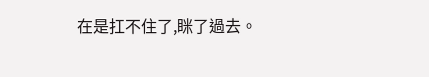在是扛不住了,眯了過去。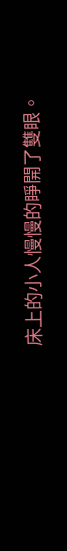床上的小人慢慢的睜開了雙眼。